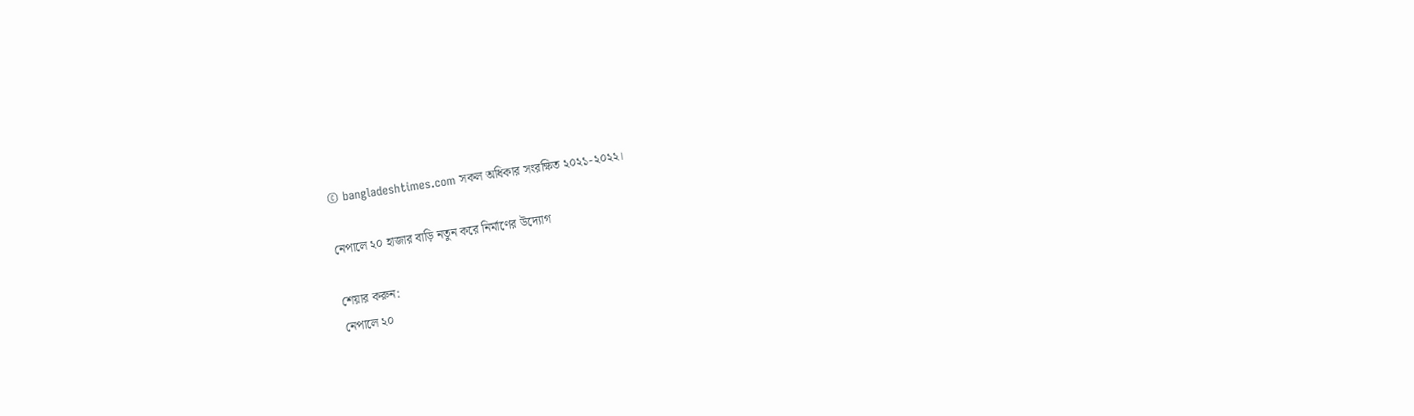© bangladeshtimes.com সকল অধিকার সংরক্ষিত ২০২১-২০২২।

নেপালে ২০ হাজার বাড়ি নতুন করে নির্মাণের উদ্যোগ

শেয়ার করুন:
নেপালে ২০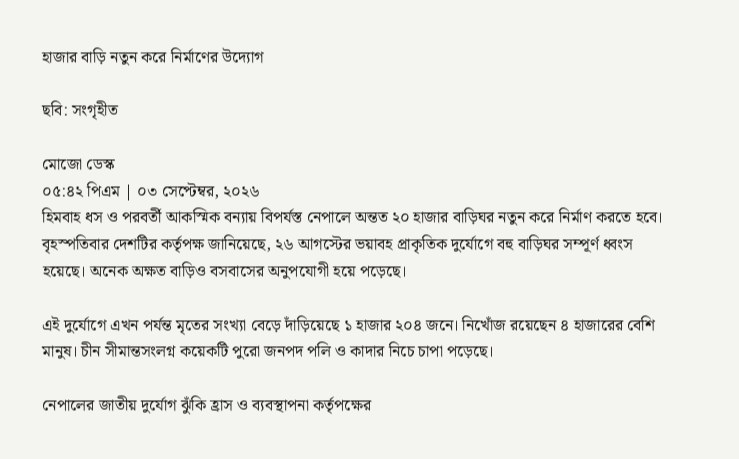হাজার বাড়ি নতুন করে নির্মাণের উদ্যোগ

ছবি: সংগৃহীত

মোজো ডেস্ক
০৫:৪২ পিএম | ০৩ সেপ্টেম্বর, ২০২৬
হিমবাহ ধস ও পরবর্তী আকস্মিক বন্যায় বিপর্যস্ত নেপালে অন্তত ২০ হাজার বাড়িঘর নতুন করে নির্মাণ করতে হবে। বৃহস্পতিবার দেশটির কর্তৃপক্ষ জানিয়েছে, ২৬ আগস্টের ভয়াবহ প্রাকৃতিক দুর্যোগে বহু বাড়িঘর সম্পূর্ণ ধ্বংস হয়েছে। অনেক অক্ষত বাড়িও বসবাসের অনুপযোগী হয়ে পড়েছে।

এই দুর্যোগে এখন পর্যন্ত মৃতের সংখ্যা বেড়ে দাঁড়িয়েছে ১ হাজার ২০৪ জনে। নিখোঁজ রয়েছেন ৪ হাজারের বেশি মানুষ। চীন সীমান্তসংলগ্ন কয়েকটি পুরো জনপদ পলি ও কাদার নিচে চাপা পড়েছে।

নেপালের জাতীয় দুর্যোগ ঝুঁকি হ্রাস ও ব্যবস্থাপনা কর্তৃপক্ষের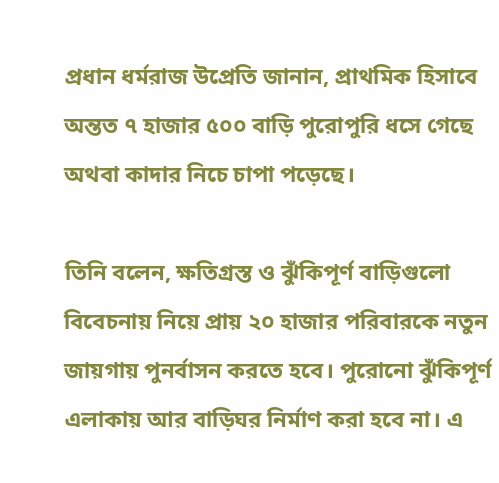প্রধান ধর্মরাজ উপ্রেতি জানান, প্রাথমিক হিসাবে অন্তত ৭ হাজার ৫০০ বাড়ি পুরোপুরি ধসে গেছে অথবা কাদার নিচে চাপা পড়েছে।

তিনি বলেন, ক্ষতিগ্রস্ত ও ঝুঁকিপূর্ণ বাড়িগুলো বিবেচনায় নিয়ে প্রায় ২০ হাজার পরিবারকে নতুন জায়গায় পুনর্বাসন করতে হবে। পুরোনো ঝুঁকিপূর্ণ এলাকায় আর বাড়িঘর নির্মাণ করা হবে না। এ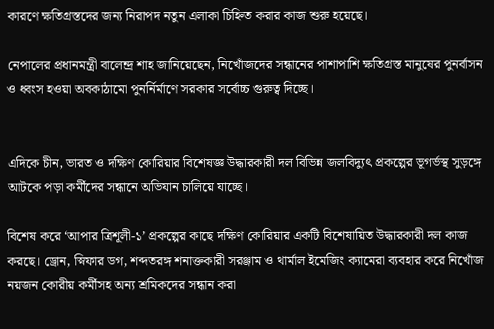কারণে ক্ষতিগ্রস্তদের জন্য নিরাপদ নতুন এলাকা চিহ্নিত করার কাজ শুরু হয়েছে।

নেপালের প্রধানমন্ত্রী বালেন্দ্র শাহ জানিয়েছেন, নিখোঁজদের সন্ধানের পাশাপাশি ক্ষতিগ্রস্ত মানুষের পুনর্বাসন ও ধ্বংস হওয়া অবকাঠামো পুনর্নির্মাণে সরকার সর্বোচ্চ গুরুত্ব দিচ্ছে।


এদিকে চীন, ভারত ও দক্ষিণ কোরিয়ার বিশেষজ্ঞ উদ্ধারকারী দল বিভিন্ন জলবিদ্যুৎ প্রকল্পের ভূগর্ভস্থ সুড়ঙ্গে আটকে পড়া কর্মীদের সন্ধানে অভিযান চালিয়ে যাচ্ছে।

বিশেষ করে ‘আপার ত্রিশূলী-১’ প্রকল্পের কাছে দক্ষিণ কোরিয়ার একটি বিশেষায়িত উদ্ধারকারী দল কাজ করছে। ড্রোন, স্নিফার ডগ, শব্দতরঙ্গ শনাক্তকারী সরঞ্জাম ও থার্মাল ইমেজিং ক্যামেরা ব্যবহার করে নিখোঁজ নয়জন কোরীয় কর্মীসহ অন্য শ্রমিকদের সন্ধান করা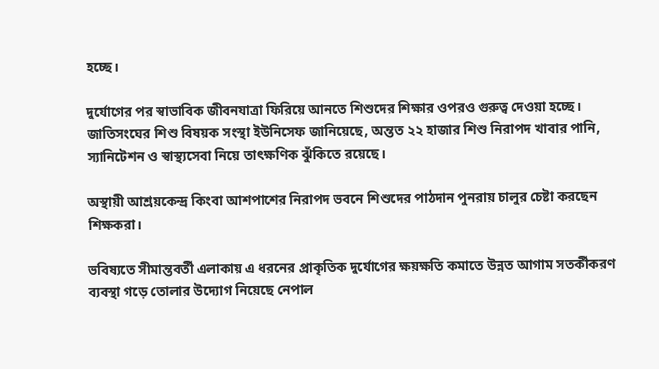হচ্ছে।

দুর্যোগের পর স্বাভাবিক জীবনযাত্রা ফিরিয়ে আনতে শিশুদের শিক্ষার ওপরও গুরুত্ব দেওয়া হচ্ছে। জাতিসংঘের শিশু বিষয়ক সংস্থা ইউনিসেফ জানিয়েছে, অন্তত ২২ হাজার শিশু নিরাপদ খাবার পানি, স্যানিটেশন ও স্বাস্থ্যসেবা নিয়ে তাৎক্ষণিক ঝুঁকিতে রয়েছে।

অস্থায়ী আশ্রয়কেন্দ্র কিংবা আশপাশের নিরাপদ ভবনে শিশুদের পাঠদান পুনরায় চালুর চেষ্টা করছেন শিক্ষকরা।

ভবিষ্যতে সীমান্তবর্তী এলাকায় এ ধরনের প্রাকৃতিক দুর্যোগের ক্ষয়ক্ষতি কমাতে উন্নত আগাম সতর্কীকরণ ব্যবস্থা গড়ে তোলার উদ্যোগ নিয়েছে নেপাল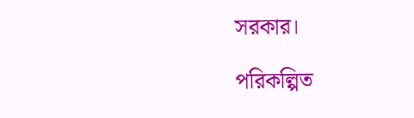সরকার।

পরিকল্পিত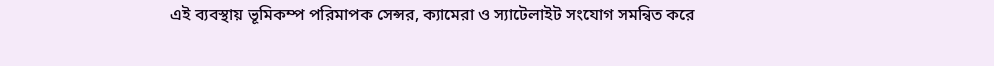এই ব্যবস্থায় ভূমিকম্প পরিমাপক সেন্সর, ক্যামেরা ও স্যাটেলাইট সংযোগ সমন্বিত করে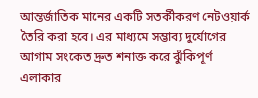আন্তর্জাতিক মানের একটি সতর্কীকরণ নেটওয়ার্ক তৈরি করা হবে। এর মাধ্যমে সম্ভাব্য দুর্যোগের আগাম সংকেত দ্রুত শনাক্ত করে ঝুঁকিপূর্ণ এলাকার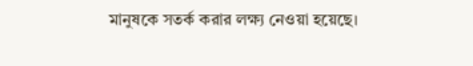মানুষকে সতর্ক করার লক্ষ্য নেওয়া হয়েছে।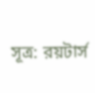সূত্র: রয়টার্স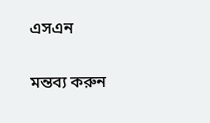এসএন

মন্তব্য করুন